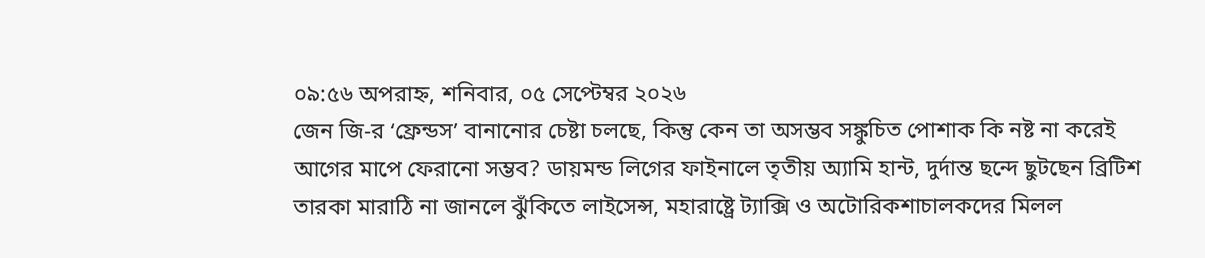০৯:৫৬ অপরাহ্ন, শনিবার, ০৫ সেপ্টেম্বর ২০২৬
জেন জি-র ‘ফ্রেন্ডস’ বানানোর চেষ্টা চলছে, কিন্তু কেন তা অসম্ভব সঙ্কুচিত পোশাক কি নষ্ট না করেই আগের মাপে ফেরানো সম্ভব? ডায়মন্ড লিগের ফাইনালে তৃতীয় অ্যামি হান্ট, দুর্দান্ত ছন্দে ছুটছেন ব্রিটিশ তারকা মারাঠি না জানলে ঝুঁকিতে লাইসেন্স, মহারাষ্ট্রে ট্যাক্সি ও অটোরিকশাচালকদের মিলল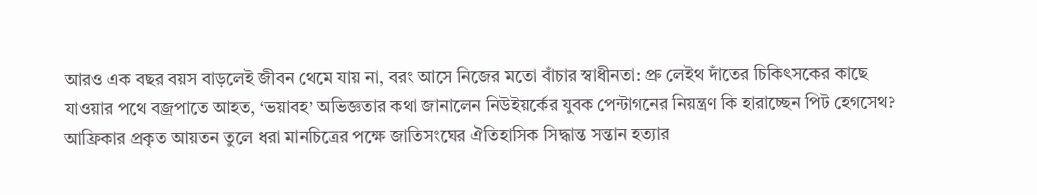আরও এক বছর বয়স বাড়লেই জীবন থেমে যায় না, বরং আসে নিজের মতো বাঁচার স্বাধীনতা: প্রু লেইথ দাঁতের চিকিৎসকের কাছে যাওয়ার পথে বজ্রপাতে আহত, ‘ভয়াবহ’ অভিজ্ঞতার কথা জানালেন নিউইয়র্কের যুবক পেন্টাগনের নিয়ন্ত্রণ কি হারাচ্ছেন পিট হেগসেথ? আফ্রিকার প্রকৃত আয়তন তুলে ধরা মানচিত্রের পক্ষে জাতিসংঘের ঐতিহাসিক সিদ্ধান্ত সন্তান হত্যার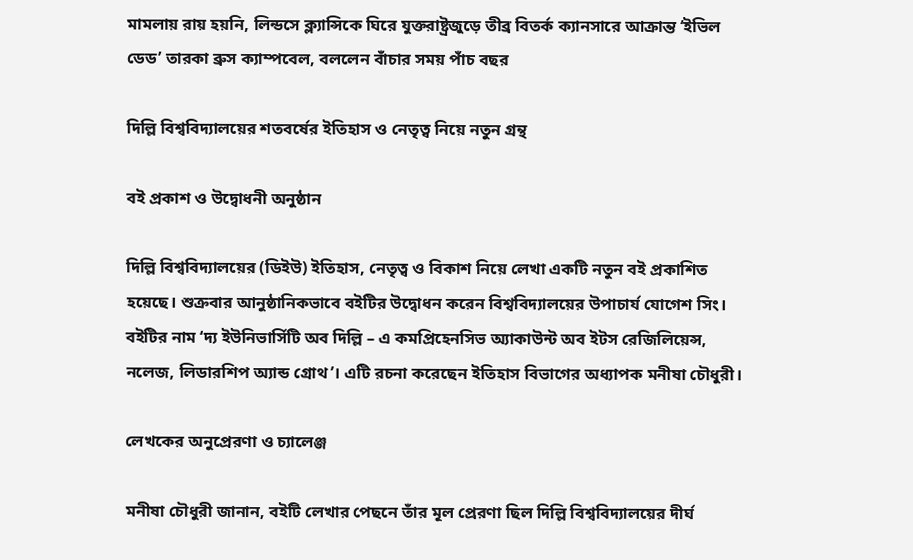মামলায় রায় হয়নি, লিন্ডসে ক্ল্যান্সিকে ঘিরে যুক্তরাষ্ট্রজুড়ে তীব্র বিতর্ক ক্যানসারে আক্রান্ত ‘ইভিল ডেড’ তারকা ব্রুস ক্যাম্পবেল, বললেন বাঁচার সময় পাঁচ বছর

দিল্লি বিশ্ববিদ্যালয়ের শতবর্ষের ইতিহাস ও নেতৃত্ব নিয়ে নতুন গ্রন্থ

বই প্রকাশ ও উদ্বোধনী অনুষ্ঠান

দিল্লি বিশ্ববিদ্যালয়ের (ডিইউ) ইতিহাস, নেতৃত্ব ও বিকাশ নিয়ে লেখা একটি নতুন বই প্রকাশিত হয়েছে। শুক্রবার আনুষ্ঠানিকভাবে বইটির উদ্বোধন করেন বিশ্ববিদ্যালয়ের উপাচার্য যোগেশ সিং। বইটির নাম ‘দ্য ইউনিভার্সিটি অব দিল্লি – এ কমপ্রিহেনসিভ অ্যাকাউন্ট অব ইটস রেজিলিয়েন্স, নলেজ, লিডারশিপ অ্যান্ড গ্রোথ’। এটি রচনা করেছেন ইতিহাস বিভাগের অধ্যাপক মনীষা চৌধুরী।

লেখকের অনুপ্রেরণা ও চ্যালেঞ্জ

মনীষা চৌধুরী জানান, বইটি লেখার পেছনে তাঁর মূল প্রেরণা ছিল দিল্লি বিশ্ববিদ্যালয়ের দীর্ঘ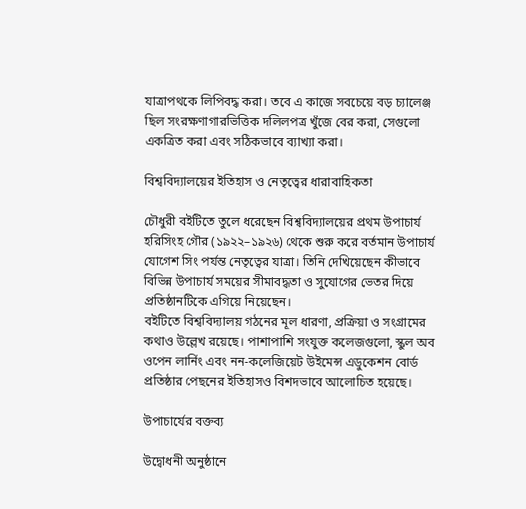যাত্রাপথকে লিপিবদ্ধ করা। তবে এ কাজে সবচেয়ে বড় চ্যালেঞ্জ ছিল সংরক্ষণাগারভিত্তিক দলিলপত্র খুঁজে বের করা, সেগুলো একত্রিত করা এবং সঠিকভাবে ব্যাখ্যা করা।

বিশ্ববিদ্যালয়ের ইতিহাস ও নেতৃত্বের ধারাবাহিকতা

চৌধুরী বইটিতে তুলে ধরেছেন বিশ্ববিদ্যালয়ের প্রথম উপাচার্য হরিসিংহ গৌর (১৯২২–১৯২৬) থেকে শুরু করে বর্তমান উপাচার্য যোগেশ সিং পর্যন্ত নেতৃত্বের যাত্রা। তিনি দেখিয়েছেন কীভাবে বিভিন্ন উপাচার্য সময়ের সীমাবদ্ধতা ও সুযোগের ভেতর দিয়ে প্রতিষ্ঠানটিকে এগিয়ে নিয়েছেন।
বইটিতে বিশ্ববিদ্যালয় গঠনের মূল ধারণা, প্রক্রিয়া ও সংগ্রামের কথাও উল্লেখ রয়েছে। পাশাপাশি সংযুক্ত কলেজগুলো, স্কুল অব ওপেন লার্নিং এবং নন-কলেজিয়েট উইমেন্স এডুকেশন বোর্ড প্রতিষ্ঠার পেছনের ইতিহাসও বিশদভাবে আলোচিত হয়েছে।

উপাচার্যের বক্তব্য

উদ্বোধনী অনুষ্ঠানে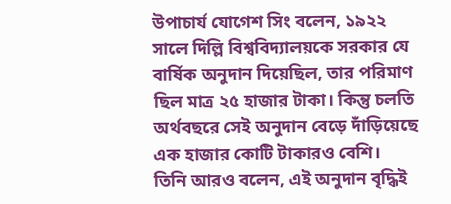উপাচার্য যোগেশ সিং বলেন, ১৯২২ সালে দিল্লি বিশ্ববিদ্যালয়কে সরকার যে বার্ষিক অনুদান দিয়েছিল, তার পরিমাণ ছিল মাত্র ২৫ হাজার টাকা। কিন্তু চলতি অর্থবছরে সেই অনুদান বেড়ে দাঁড়িয়েছে এক হাজার কোটি টাকারও বেশি।
তিনি আরও বলেন, এই অনুদান বৃদ্ধিই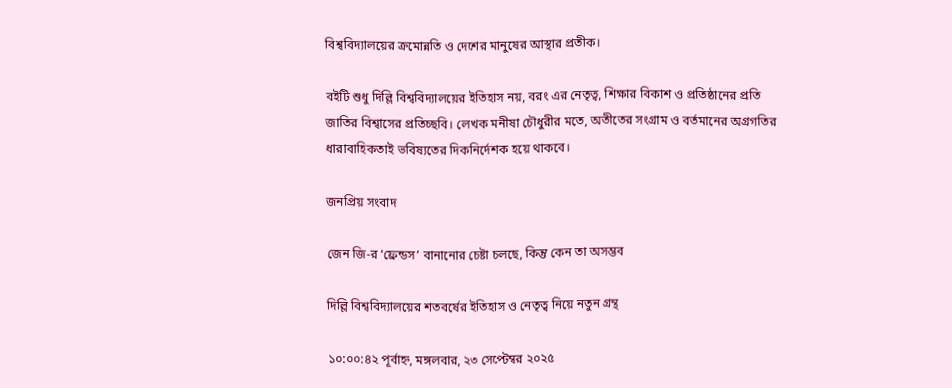বিশ্ববিদ্যালয়ের ক্রমোন্নতি ও দেশের মানুষের আস্থার প্রতীক।

বইটি শুধু দিল্লি বিশ্ববিদ্যালয়ের ইতিহাস নয়, বরং এর নেতৃত্ব, শিক্ষার বিকাশ ও প্রতিষ্ঠানের প্রতি জাতির বিশ্বাসের প্রতিচ্ছবি। লেখক মনীষা চৌধুরীর মতে, অতীতের সংগ্রাম ও বর্তমানের অগ্রগতির ধারাবাহিকতাই ভবিষ্যতের দিকনির্দেশক হয়ে থাকবে।

জনপ্রিয় সংবাদ

জেন জি-র ‘ফ্রেন্ডস’ বানানোর চেষ্টা চলছে, কিন্তু কেন তা অসম্ভব

দিল্লি বিশ্ববিদ্যালয়ের শতবর্ষের ইতিহাস ও নেতৃত্ব নিয়ে নতুন গ্রন্থ

১০:০০:৪২ পূর্বাহ্ন, মঙ্গলবার, ২৩ সেপ্টেম্বর ২০২৫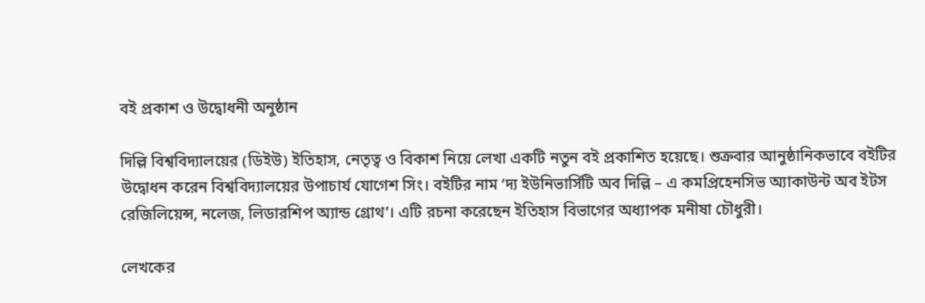বই প্রকাশ ও উদ্বোধনী অনুষ্ঠান

দিল্লি বিশ্ববিদ্যালয়ের (ডিইউ) ইতিহাস, নেতৃত্ব ও বিকাশ নিয়ে লেখা একটি নতুন বই প্রকাশিত হয়েছে। শুক্রবার আনুষ্ঠানিকভাবে বইটির উদ্বোধন করেন বিশ্ববিদ্যালয়ের উপাচার্য যোগেশ সিং। বইটির নাম ‘দ্য ইউনিভার্সিটি অব দিল্লি – এ কমপ্রিহেনসিভ অ্যাকাউন্ট অব ইটস রেজিলিয়েন্স, নলেজ, লিডারশিপ অ্যান্ড গ্রোথ’। এটি রচনা করেছেন ইতিহাস বিভাগের অধ্যাপক মনীষা চৌধুরী।

লেখকের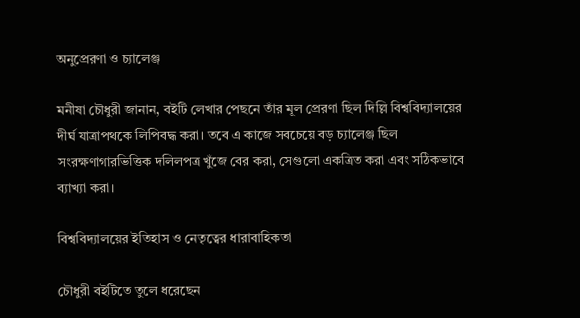অনুপ্রেরণা ও চ্যালেঞ্জ

মনীষা চৌধুরী জানান, বইটি লেখার পেছনে তাঁর মূল প্রেরণা ছিল দিল্লি বিশ্ববিদ্যালয়ের দীর্ঘ যাত্রাপথকে লিপিবদ্ধ করা। তবে এ কাজে সবচেয়ে বড় চ্যালেঞ্জ ছিল সংরক্ষণাগারভিত্তিক দলিলপত্র খুঁজে বের করা, সেগুলো একত্রিত করা এবং সঠিকভাবে ব্যাখ্যা করা।

বিশ্ববিদ্যালয়ের ইতিহাস ও নেতৃত্বের ধারাবাহিকতা

চৌধুরী বইটিতে তুলে ধরেছেন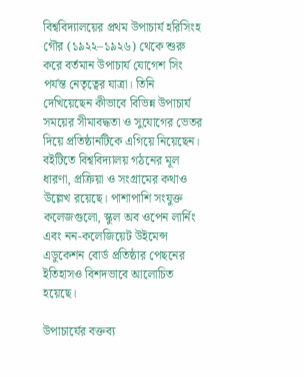বিশ্ববিদ্যালয়ের প্রথম উপাচার্য হরিসিংহ গৌর (১৯২২–১৯২৬) থেকে শুরু করে বর্তমান উপাচার্য যোগেশ সিং পর্যন্ত নেতৃত্বের যাত্রা। তিনি দেখিয়েছেন কীভাবে বিভিন্ন উপাচার্য সময়ের সীমাবদ্ধতা ও সুযোগের ভেতর দিয়ে প্রতিষ্ঠানটিকে এগিয়ে নিয়েছেন।
বইটিতে বিশ্ববিদ্যালয় গঠনের মূল ধারণা, প্রক্রিয়া ও সংগ্রামের কথাও উল্লেখ রয়েছে। পাশাপাশি সংযুক্ত কলেজগুলো, স্কুল অব ওপেন লার্নিং এবং নন-কলেজিয়েট উইমেন্স এডুকেশন বোর্ড প্রতিষ্ঠার পেছনের ইতিহাসও বিশদভাবে আলোচিত হয়েছে।

উপাচার্যের বক্তব্য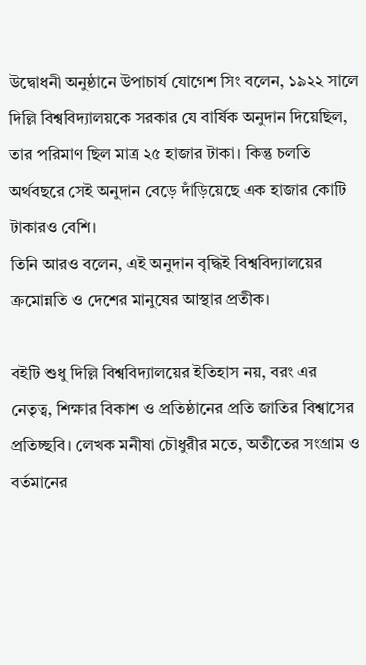উদ্বোধনী অনুষ্ঠানে উপাচার্য যোগেশ সিং বলেন, ১৯২২ সালে দিল্লি বিশ্ববিদ্যালয়কে সরকার যে বার্ষিক অনুদান দিয়েছিল, তার পরিমাণ ছিল মাত্র ২৫ হাজার টাকা। কিন্তু চলতি অর্থবছরে সেই অনুদান বেড়ে দাঁড়িয়েছে এক হাজার কোটি টাকারও বেশি।
তিনি আরও বলেন, এই অনুদান বৃদ্ধিই বিশ্ববিদ্যালয়ের ক্রমোন্নতি ও দেশের মানুষের আস্থার প্রতীক।

বইটি শুধু দিল্লি বিশ্ববিদ্যালয়ের ইতিহাস নয়, বরং এর নেতৃত্ব, শিক্ষার বিকাশ ও প্রতিষ্ঠানের প্রতি জাতির বিশ্বাসের প্রতিচ্ছবি। লেখক মনীষা চৌধুরীর মতে, অতীতের সংগ্রাম ও বর্তমানের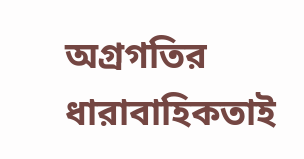অগ্রগতির ধারাবাহিকতাই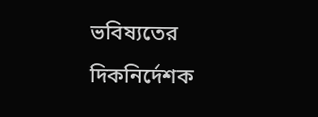ভবিষ্যতের দিকনির্দেশক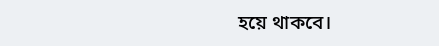হয়ে থাকবে।